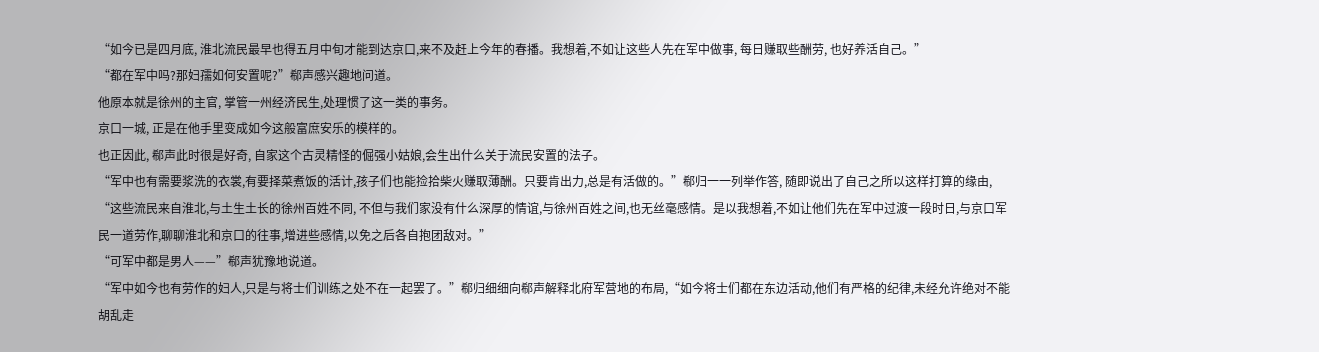“如今已是四月底, 淮北流民最早也得五月中旬才能到达京口,来不及赶上今年的春播。我想着,不如让这些人先在军中做事, 每日赚取些酬劳, 也好养活自己。”
“都在军中吗?那妇孺如何安置呢?”郗声感兴趣地问道。
他原本就是徐州的主官, 掌管一州经济民生,处理惯了这一类的事务。
京口一城, 正是在他手里变成如今这般富庶安乐的模样的。
也正因此, 郗声此时很是好奇, 自家这个古灵精怪的倔强小姑娘,会生出什么关于流民安置的法子。
“军中也有需要浆洗的衣裳,有要择菜煮饭的活计,孩子们也能捡拾柴火赚取薄酬。只要肯出力,总是有活做的。”郗归一一列举作答, 随即说出了自己之所以这样打算的缘由, “这些流民来自淮北,与土生土长的徐州百姓不同, 不但与我们家没有什么深厚的情谊,与徐州百姓之间,也无丝毫感情。是以我想着,不如让他们先在军中过渡一段时日,与京口军民一道劳作,聊聊淮北和京口的往事,增进些感情,以免之后各自抱团敌对。”
“可军中都是男人——”郗声犹豫地说道。
“军中如今也有劳作的妇人,只是与将士们训练之处不在一起罢了。”郗归细细向郗声解释北府军营地的布局,“如今将士们都在东边活动,他们有严格的纪律,未经允许绝对不能胡乱走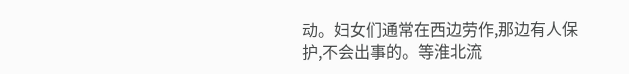动。妇女们通常在西边劳作,那边有人保护,不会出事的。等淮北流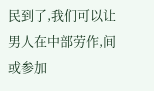民到了,我们可以让男人在中部劳作,间或参加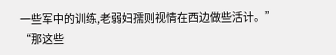一些军中的训练,老弱妇孺则视情在西边做些活计。”
“那这些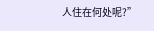人住在何处呢?”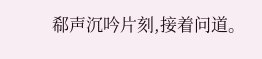郗声沉吟片刻,接着问道。